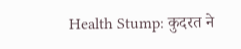Health Stump: कुदरत ने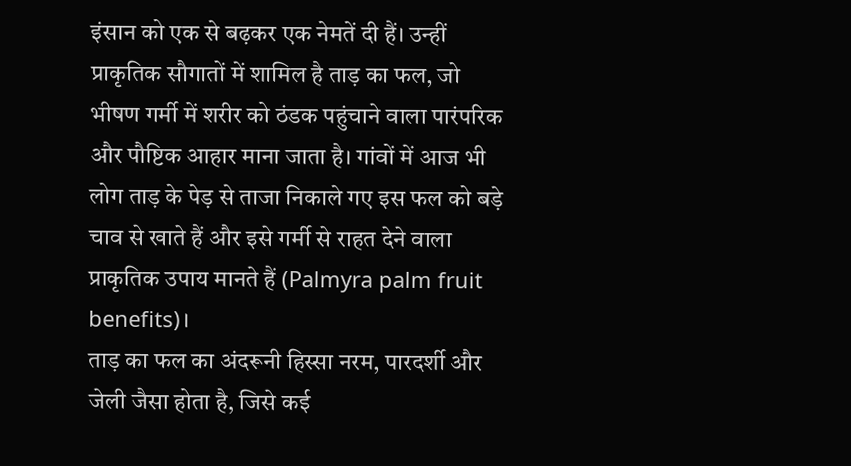इंसान को एक से बढ़कर एक नेमतें दी हैं। उन्हीं प्राकृतिक सौगातों में शामिल है ताड़ का फल, जो भीषण गर्मी में शरीर को ठंडक पहुंचाने वाला पारंपरिक और पौष्टिक आहार माना जाता है। गांवों में आज भी लोग ताड़ के पेड़ से ताजा निकाले गए इस फल को बड़े चाव से खाते हैं और इसे गर्मी से राहत देने वाला प्राकृतिक उपाय मानते हैं (Palmyra palm fruit benefits)।
ताड़ का फल का अंदरूनी हिस्सा नरम, पारदर्शी और जेली जैसा होता है, जिसे कई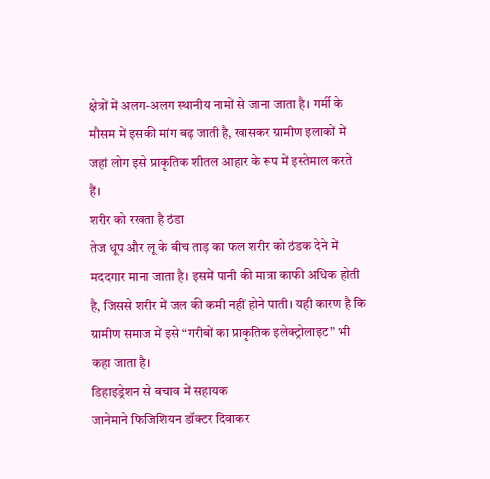क्षेत्रों में अलग-अलग स्थानीय नामों से जाना जाता है। गर्मी के मौसम में इसकी मांग बढ़ जाती है, खासकर ग्रामीण इलाकों में जहां लोग इसे प्राकृतिक शीतल आहार के रूप में इस्तेमाल करते हैं।
शरीर को रखता है ठंडा
तेज धूप और लू के बीच ताड़ का फल शरीर को ठंडक देने में मददगार माना जाता है। इसमें पानी की मात्रा काफी अधिक होती है, जिससे शरीर में जल की कमी नहीं होने पाती। यही कारण है कि ग्रामीण समाज में इसे “गरीबों का प्राकृतिक इलेक्ट्रोलाइट” भी कहा जाता है।
डिहाइड्रेशन से बचाव में सहायक
जानेमाने फिजिशियन डॉक्टर दिवाकर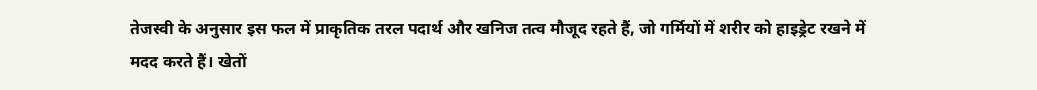तेजस्वी के अनुसार इस फल में प्राकृतिक तरल पदार्थ और खनिज तत्व मौजूद रहते हैं, जो गर्मियों में शरीर को हाइड्रेट रखने में मदद करते हैं। खेतों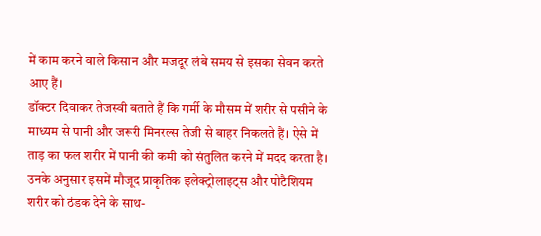में काम करने वाले किसान और मजदूर लंबे समय से इसका सेवन करते आए हैं।
डॉक्टर दिवाकर तेजस्वी बताते हैं कि गर्मी के मौसम में शरीर से पसीने के माध्यम से पानी और जरूरी मिनरल्स तेजी से बाहर निकलते हैं। ऐसे में ताड़ का फल शरीर में पानी की कमी को संतुलित करने में मदद करता है। उनके अनुसार इसमें मौजूद प्राकृतिक इलेक्ट्रोलाइट्स और पोटैशियम शरीर को ठंडक देने के साथ-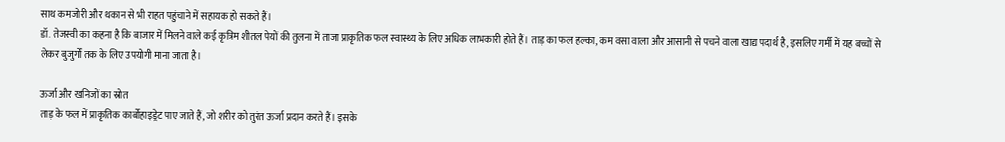साथ कमजोरी और थकान से भी राहत पहुंचाने में सहायक हो सकते हैं।
डॉ. तेजस्वी का कहना है कि बाजार में मिलने वाले कई कृत्रिम शीतल पेयों की तुलना में ताजा प्राकृतिक फल स्वास्थ्य के लिए अधिक लाभकारी होते हैं। ताड़ का फल हल्का, कम वसा वाला और आसानी से पचने वाला खाद्य पदार्थ है, इसलिए गर्मी में यह बच्चों से लेकर बुजुर्गों तक के लिए उपयोगी माना जाता है।

ऊर्जा और खनिजों का स्रोत
ताड़ के फल में प्राकृतिक कार्बोहाइड्रेट पाए जाते हैं, जो शरीर को तुरंत ऊर्जा प्रदान करते हैं। इसके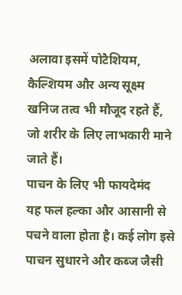अलावा इसमें पोटैशियम, कैल्शियम और अन्य सूक्ष्म खनिज तत्व भी मौजूद रहते हैं, जो शरीर के लिए लाभकारी माने जाते हैं।
पाचन के लिए भी फायदेमंद
यह फल हल्का और आसानी से पचने वाला होता है। कई लोग इसे पाचन सुधारने और कब्ज जैसी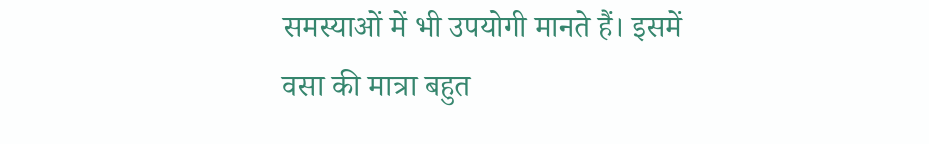समस्याओं में भी उपयोगी मानते हैं। इसमें वसा की मात्रा बहुत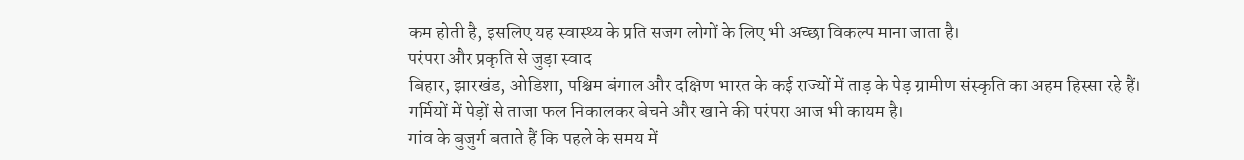कम होती है, इसलिए यह स्वास्थ्य के प्रति सजग लोगों के लिए भी अच्छा विकल्प माना जाता है।
परंपरा और प्रकृति से जुड़ा स्वाद
बिहार, झारखंड, ओडिशा, पश्चिम बंगाल और दक्षिण भारत के कई राज्यों में ताड़ के पेड़ ग्रामीण संस्कृति का अहम हिस्सा रहे हैं। गर्मियों में पेड़ों से ताजा फल निकालकर बेचने और खाने की परंपरा आज भी कायम है।
गांव के बुजुर्ग बताते हैं कि पहले के समय में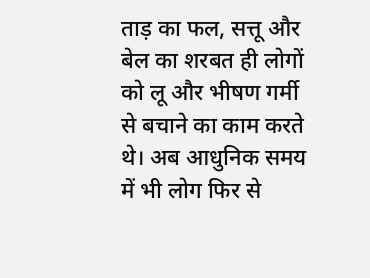ताड़ का फल, सत्तू और बेल का शरबत ही लोगों को लू और भीषण गर्मी से बचाने का काम करते थे। अब आधुनिक समय में भी लोग फिर से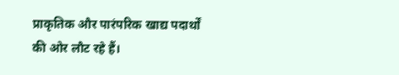प्राकृतिक और पारंपरिक खाद्य पदार्थों की ओर लौट रहे हैं।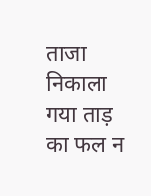ताजा निकाला गया ताड़ का फल न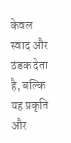केवल स्वाद और ठंडक देता है, बल्कि यह प्रकृति और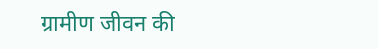ग्रामीण जीवन की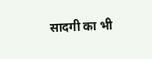सादगी का भी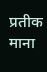प्रतीक माना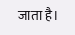जाता है।